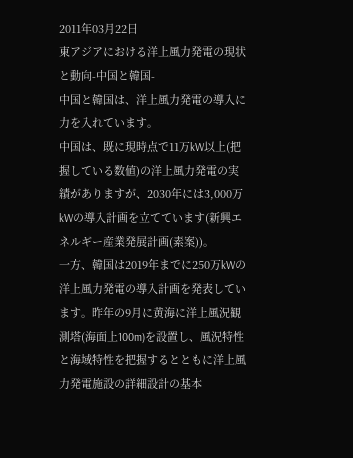2011年03月22日
東アジアにおける洋上風力発電の現状と動向-中国と韓国-
中国と韓国は、洋上風力発電の導入に力を入れています。
中国は、既に現時点で11万kW以上(把握している数値)の洋上風力発電の実績がありますが、2030年には3,000万kWの導入計画を立てています(新興エネルギー産業発展計画(素案))。
一方、韓国は2019年までに250万kWの洋上風力発電の導入計画を発表しています。昨年の9月に黄海に洋上風況観測塔(海面上100m)を設置し、風況特性と海域特性を把握するとともに洋上風力発電施設の詳細設計の基本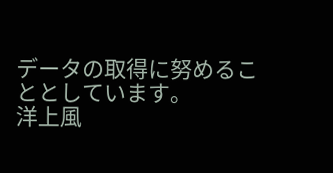データの取得に努めることとしています。
洋上風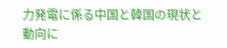力発電に係る中国と韓国の現状と動向に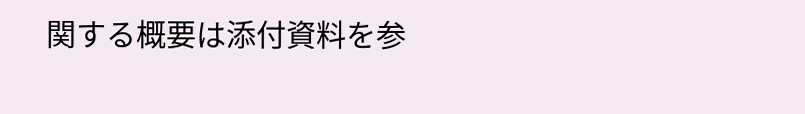関する概要は添付資料を参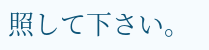照して下さい。